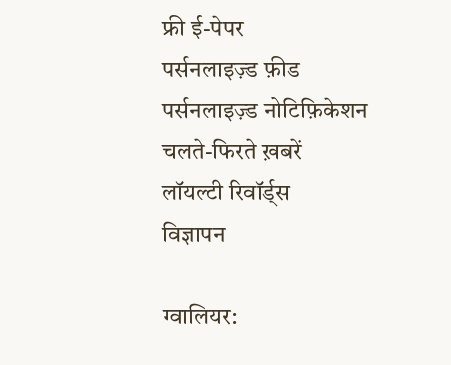फ्री ई-पेपर
पर्सनलाइज़्ड फ़ीड
पर्सनलाइज़्ड नोटिफ़िकेशन
चलते-फिरते ख़बरें
लॉयल्टी रिवॉर्ड्स
विज्ञापन

ग्वालियर: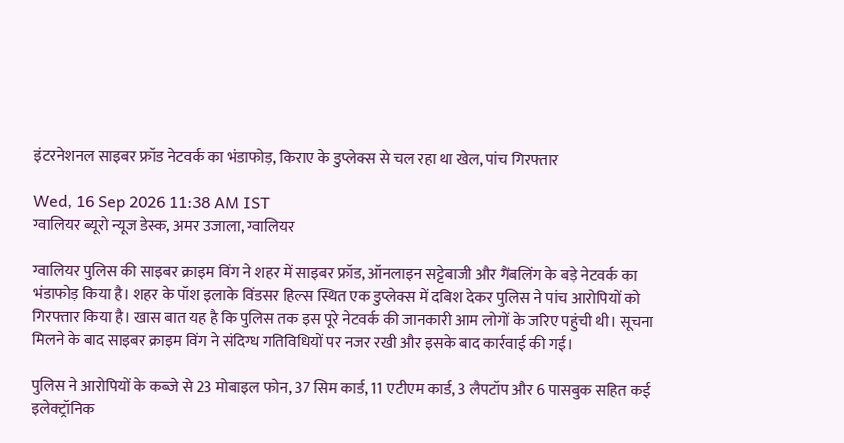इंटरनेशनल साइबर फ्रॉड नेटवर्क का भंडाफोड़, किराए के डुप्लेक्स से चल रहा था खेल, पांच गिरफ्तार

Wed, 16 Sep 2026 11:38 AM IST
ग्वालियर ब्यूरो न्यूज डेस्क, अमर उजाला, ग्वालियर

ग्वालियर पुलिस की साइबर क्राइम विंग ने शहर में साइबर फ्रॉड, ऑनलाइन सट्टेबाजी और गैंबलिंग के बड़े नेटवर्क का भंडाफोड़ किया है। शहर के पॉश इलाके विंडसर हिल्स स्थित एक डुप्लेक्स में दबिश देकर पुलिस ने पांच आरोपियों को गिरफ्तार किया है। खास बात यह है कि पुलिस तक इस पूरे नेटवर्क की जानकारी आम लोगों के जरिए पहुंची थी। सूचना मिलने के बाद साइबर क्राइम विंग ने संदिग्ध गतिविधियों पर नजर रखी और इसके बाद कार्रवाई की गई।

पुलिस ने आरोपियों के कब्जे से 23 मोबाइल फोन, 37 सिम कार्ड, 11 एटीएम कार्ड, 3 लैपटॉप और 6 पासबुक सहित कई इलेक्ट्रॉनिक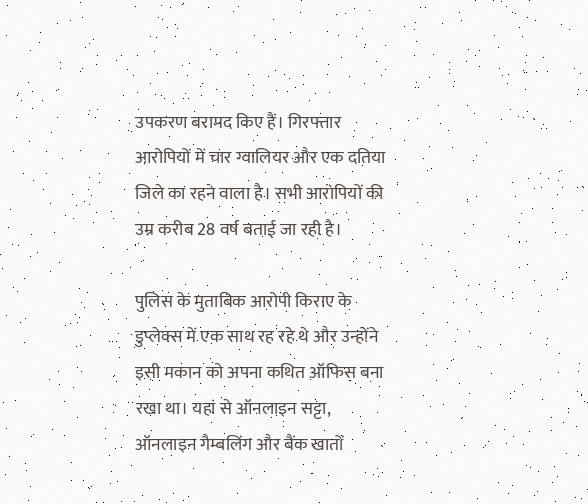उपकरण बरामद किए हैं। गिरफ्तार आरोपियों में चार ग्वालियर और एक दतिया जिले का रहने वाला है। सभी आरोपियों की उम्र करीब 28 वर्ष बताई जा रही है।

पुलिस के मुताबिक आरोपी किराए के डुप्लेक्स में एक साथ रह रहे थे और उन्होंने इसी मकान को अपना कथित ऑफिस बना रखा था। यहां से ऑनलाइन सट्टा, ऑनलाइन गैम्बलिंग और बैंक खातों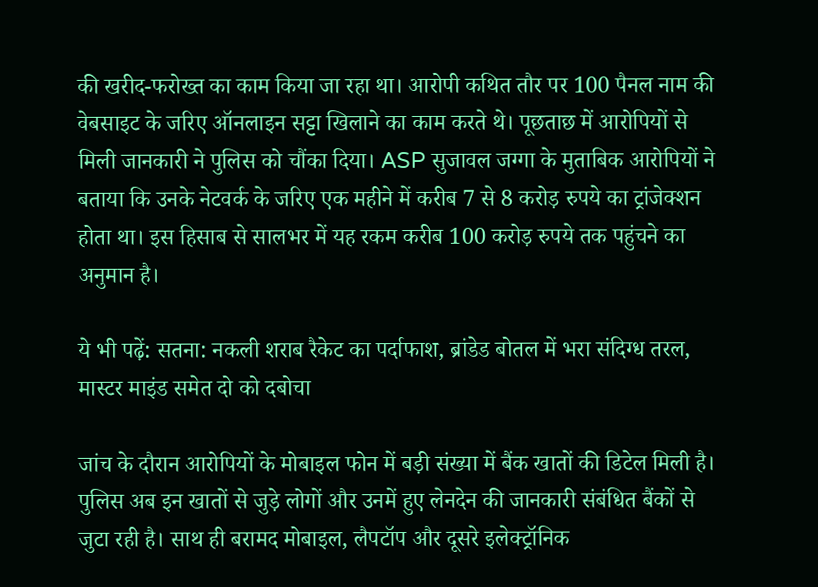की खरीद-फरोख्त का काम किया जा रहा था। आरोपी कथित तौर पर 100 पैनल नाम की वेबसाइट के जरिए ऑनलाइन सट्टा खिलाने का काम करते थे। पूछताछ में आरोपियों से मिली जानकारी ने पुलिस को चौंका दिया। ASP सुजावल जग्गा के मुताबिक आरोपियों ने बताया कि उनके नेटवर्क के जरिए एक महीने में करीब 7 से 8 करोड़ रुपये का ट्रांजेक्शन होता था। इस हिसाब से सालभर में यह रकम करीब 100 करोड़ रुपये तक पहुंचने का अनुमान है।

ये भी पढ़ें: सतना: नकली शराब रैकेट का पर्दाफाश, ब्रांडेड बोतल में भरा संदिग्ध तरल, मास्टर माइंड समेत दो को दबोचा

जांच के दौरान आरोपियों के मोबाइल फोन में बड़ी संख्या में बैंक खातों की डिटेल मिली है। पुलिस अब इन खातों से जुड़े लोगों और उनमें हुए लेनदेन की जानकारी संबंधित बैंकों से जुटा रही है। साथ ही बरामद मोबाइल, लैपटॉप और दूसरे इलेक्ट्रॉनिक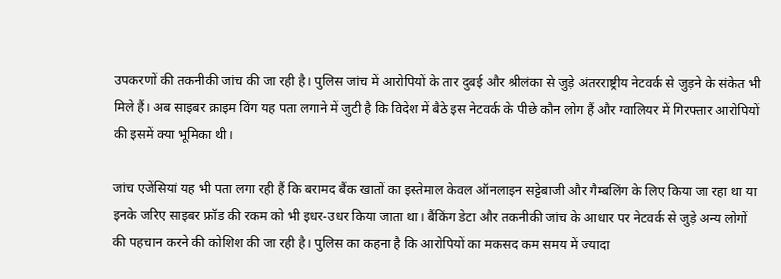उपकरणों की तकनीकी जांच की जा रही है। पुलिस जांच में आरोपियों के तार दुबई और श्रीलंका से जुड़े अंतरराष्ट्रीय नेटवर्क से जुड़ने के संकेत भी मिले हैं। अब साइबर क्राइम विंग यह पता लगाने में जुटी है कि विदेश में बैठे इस नेटवर्क के पीछे कौन लोग हैं और ग्वालियर में गिरफ्तार आरोपियों की इसमें क्या भूमिका थी।

जांच एजेंसियां यह भी पता लगा रही हैं कि बरामद बैंक खातों का इस्तेमाल केवल ऑनलाइन सट्टेबाजी और गैम्बलिंग के लिए किया जा रहा था या इनके जरिए साइबर फ्रॉड की रकम को भी इधर-उधर किया जाता था। बैंकिंग डेटा और तकनीकी जांच के आधार पर नेटवर्क से जुड़े अन्य लोगों की पहचान करने की कोशिश की जा रही है। पुलिस का कहना है कि आरोपियों का मकसद कम समय में ज्यादा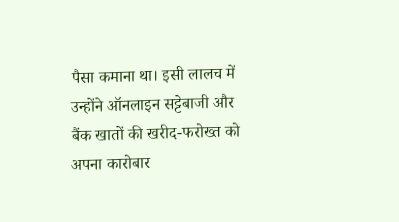पैसा कमाना था। इसी लालच में उन्होंने ऑनलाइन सट्टेबाजी और बैंक खातों की खरीद-फरोख्त को अपना कारोबार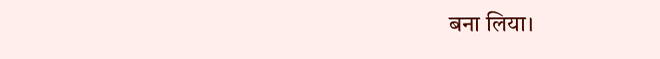बना लिया।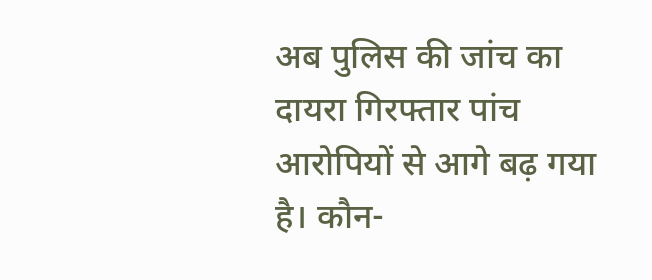अब पुलिस की जांच का दायरा गिरफ्तार पांच आरोपियों से आगे बढ़ गया है। कौन-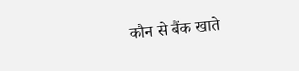कौन से बैंक खाते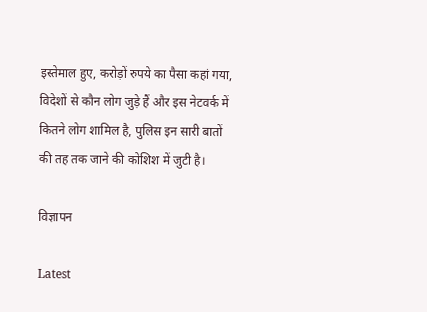इस्तेमाल हुए, करोड़ों रुपये का पैसा कहां गया, विदेशों से कौन लोग जुड़े हैं और इस नेटवर्क में कितने लोग शामिल है, पुलिस इन सारी बातों की तह तक जाने की कोशिश में जुटी है।

विज्ञापन

Latest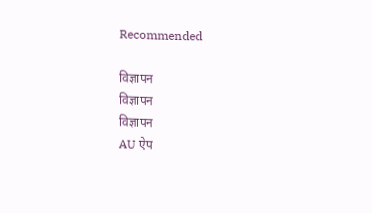Recommended

विज्ञापन
विज्ञापन
विज्ञापन
AU ऐप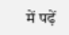में पढ़ें